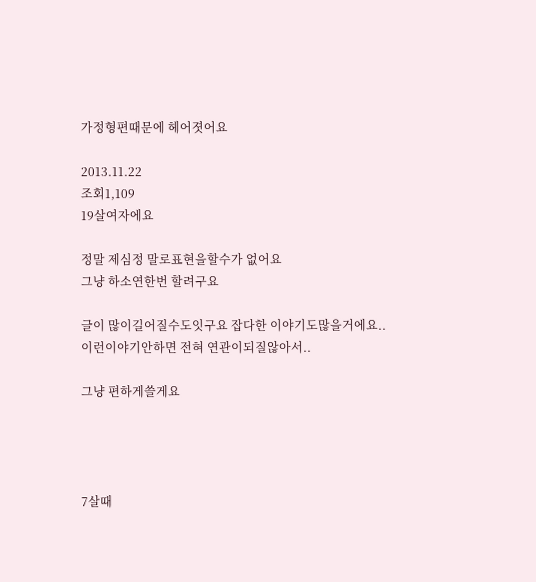가정형편때문에 헤어졋어요

2013.11.22
조회1,109
19살여자에요

정말 제심정 말로표현을할수가 없어요
그냥 하소연한번 할려구요

글이 많이길어질수도잇구요 잡다한 이야기도많을거에요..
이런이야기안하면 전혀 연관이되질않아서..

그냥 편하게쓸게요




7살때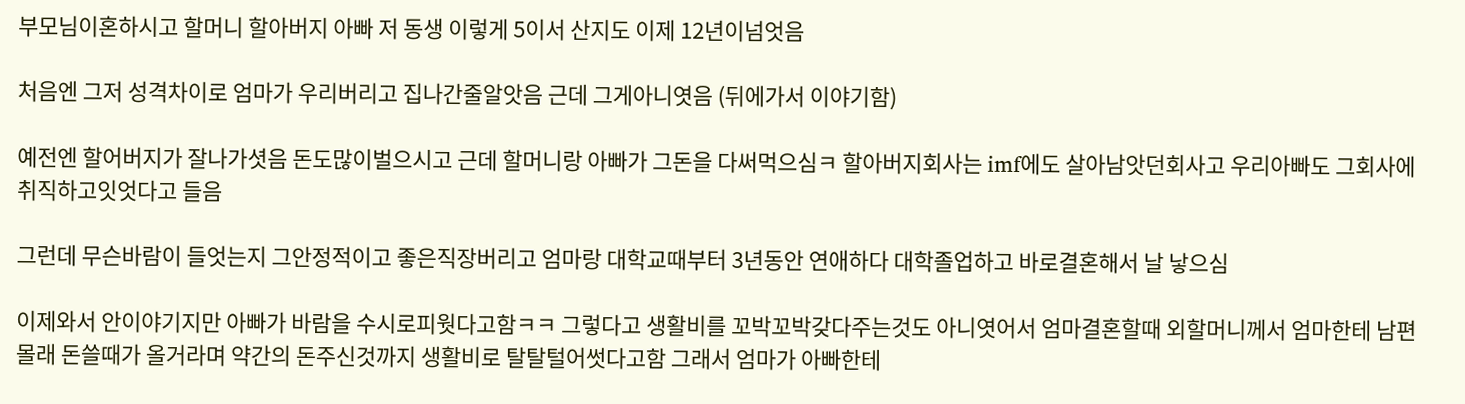부모님이혼하시고 할머니 할아버지 아빠 저 동생 이렇게 5이서 산지도 이제 12년이넘엇음

처음엔 그저 성격차이로 엄마가 우리버리고 집나간줄알앗음 근데 그게아니엿음 (뒤에가서 이야기함)

예전엔 할어버지가 잘나가셧음 돈도많이벌으시고 근데 할머니랑 아빠가 그돈을 다써먹으심ㅋ 할아버지회사는 imf에도 살아남앗던회사고 우리아빠도 그회사에 취직하고잇엇다고 들음

그런데 무슨바람이 들엇는지 그안정적이고 좋은직장버리고 엄마랑 대학교때부터 3년동안 연애하다 대학졸업하고 바로결혼해서 날 낳으심

이제와서 안이야기지만 아빠가 바람을 수시로피웟다고함ㅋㅋ 그렇다고 생활비를 꼬박꼬박갖다주는것도 아니엿어서 엄마결혼할때 외할머니께서 엄마한테 남편몰래 돈쓸때가 올거라며 약간의 돈주신것까지 생활비로 탈탈털어썻다고함 그래서 엄마가 아빠한테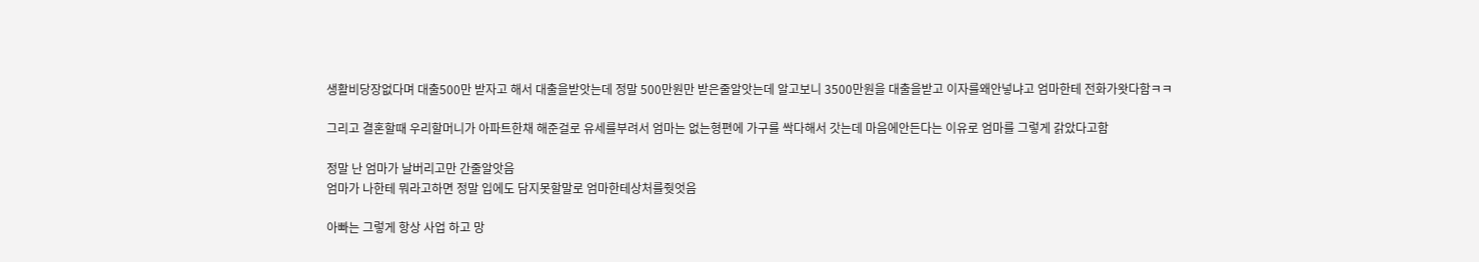생활비당장없다며 대출500만 받자고 해서 대출을받앗는데 정말 500만원만 받은줄알앗는데 알고보니 3500만원을 대출을받고 이자를왜안넣냐고 엄마한테 전화가왓다함ㅋㅋ

그리고 결혼할때 우리할머니가 아파트한채 해준걸로 유세를부려서 엄마는 없는형편에 가구를 싹다해서 갓는데 마음에안든다는 이유로 엄마를 그렇게 갉았다고함

정말 난 엄마가 날버리고만 간줄알앗음
엄마가 나한테 뭐라고하면 정말 입에도 담지못할말로 엄마한테상처를줫엇음

아빠는 그렇게 항상 사업 하고 망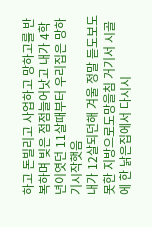하고 돈빌리고 사업하고 망하고를 반복하며 빚은 점점늘어낫고 내가 4학년이엿던 11살때부터 우리집은 망하기시작햇음
내가 12살되던해 겨울 정말 듣도보도못한 지방으로도망을침 거기서 시골에 한 낡은집에서 다시시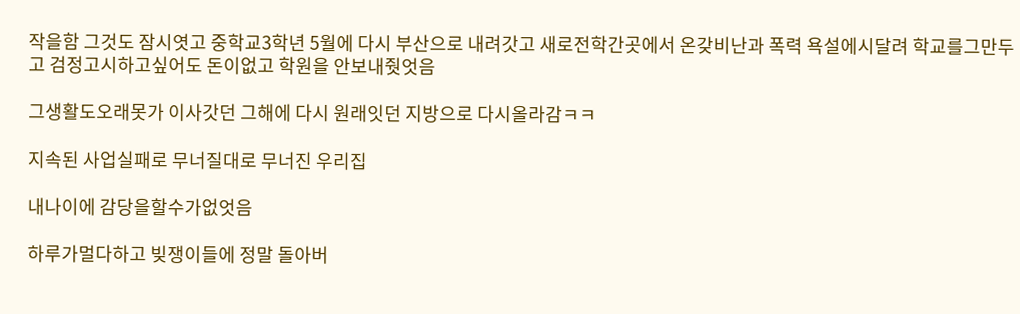작을함 그것도 잠시엿고 중학교3학년 5월에 다시 부산으로 내려갓고 새로전학간곳에서 온갖비난과 폭력 욕설에시달려 학교를그만두고 검정고시하고싶어도 돈이없고 학원을 안보내줫엇음

그생활도오래못가 이사갓던 그해에 다시 원래잇던 지방으로 다시올라감ㅋㅋ

지속된 사업실패로 무너질대로 무너진 우리집

내나이에 감당을할수가없엇음

하루가멀다하고 빚쟁이들에 정말 돌아버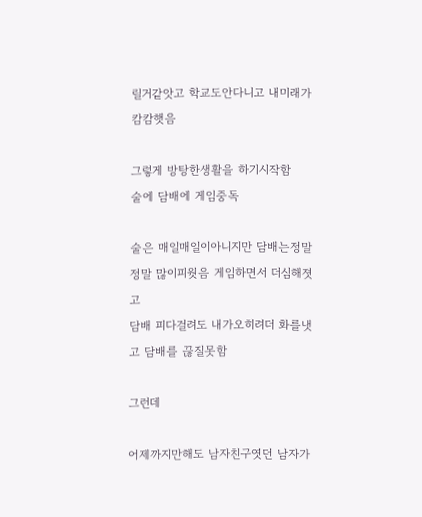릴거같앗고 학교도안다니고 내미래가 캄캄햇음

그렇게 방탕한생활을 하기시작함
술에 담배에 게임중독

술은 매일매일이아니지만 담배는정말 정말 많이피웟음 게임하면서 더심해졋고
담배 피다걸려도 내가오히려더 화를냇고 담배를 끊질못함

그런데

어제까지만해도 남자친구엿던 남자가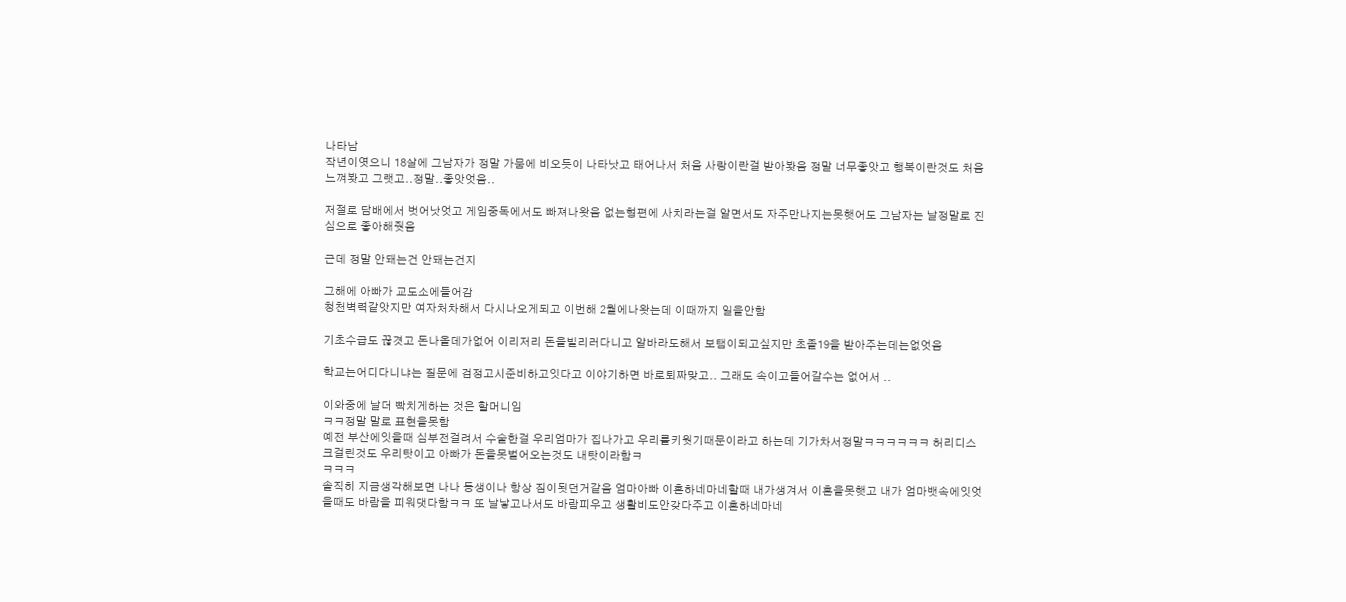나타남
작년이엿으니 18살에 그남자가 정말 가뭄에 비오듯이 나타낫고 태어나서 처음 사랑이란걸 받아봣음 정말 너무좋앗고 행복이란것도 처음느껴봣고 그랫고..정말..좋앗엇음..

저절로 담배에서 벗어낫엇고 게임중독에서도 빠져나왓음 없는형편에 사치라는걸 알면서도 자주만나지는못햇어도 그남자는 날정말로 진심으로 좋아해줫음

근데 정말 안돼는건 안돼는건지

그해에 아빠가 교도소에들어감
청천벽력같앗지만 여자처차해서 다시나오게되고 이번해 2월에나왓는데 이때까지 일을안함

기초수급도 끊겻고 돈나올데가없어 이리저리 돈을빌리러다니고 알바라도해서 보탬이되고싶지만 초졸19을 받아주는데는없엇음

학교는어디다니냐는 질문에 검정고시준비하고잇다고 이야기하면 바로퇴짜맞고.. 그래도 속이고들어갈수는 없어서 ..

이와중에 날더 빡치게하는 것은 할머니임
ㅋㅋ정말 말로 표현을못함
예전 부산에잇을때 심부전걸려서 수술한걸 우리엄마가 집나가고 우리를키웟기때문이라고 하는데 기가차서정말ㅋㅋㅋㅋㅋㅋ 허리디스크걸린것도 우리탓이고 아빠가 돈을못벌어오는것도 내탓이라함ㅋ
ㅋㅋㅋ
솔직히 지금생각해보면 나나 동생이나 항상 짐이됫던거같음 엄마아빠 이혼하네마네할때 내가생겨서 이혼을못햇고 내가 엄마뱃속에잇엇을때도 바람을 피워댓다함ㅋㅋ 또 날낳고나서도 바람피우고 생활비도안갖다주고 이혼하네마네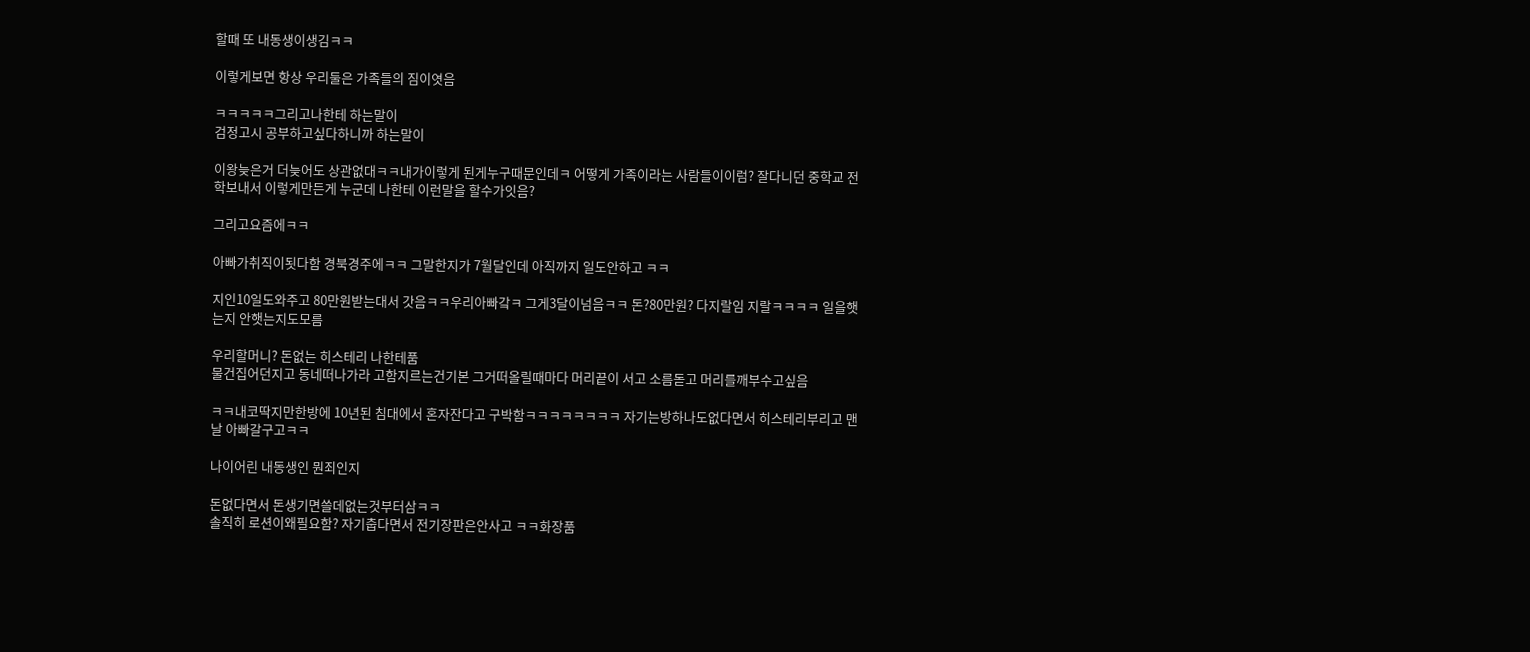할때 또 내동생이생김ㅋㅋ

이렇게보면 항상 우리둘은 가족들의 짐이엿음

ㅋㅋㅋㅋㅋ그리고나한테 하는말이
검정고시 공부하고싶다하니까 하는말이

이왕늦은거 더늦어도 상관없대ㅋㅋ내가이렇게 된게누구때문인데ㅋ 어떻게 가족이라는 사람들이이럼? 잘다니던 중학교 전학보내서 이렇게만든게 누군데 나한테 이런말을 할수가잇음?

그리고요즘에ㅋㅋ

아빠가취직이됫다함 경북경주에ㅋㅋ 그말한지가 7월달인데 아직까지 일도안하고 ㅋㅋ

지인10일도와주고 80만원받는대서 갓음ㅋㅋ우리아빠갘ㅋ 그게3달이넘음ㅋㅋ 돈?80만원? 다지랄임 지랄ㅋㅋㅋㅋ 일을햇는지 안햇는지도모름

우리할머니? 돈없는 히스테리 나한테품
물건집어던지고 동네떠나가라 고함지르는건기본 그거떠올릴때마다 머리끝이 서고 소름돋고 머리를깨부수고싶음

ㅋㅋ내코딱지만한방에 10년된 침대에서 혼자잔다고 구박함ㅋㅋㅋㅋㅋㅋㅋㅋ 자기는방하나도없다면서 히스테리부리고 맨날 아빠갈구고ㅋㅋ

나이어린 내동생인 뭔죄인지

돈없다면서 돈생기면쓸데없는것부터삼ㅋㅋ
솔직히 로션이왜필요함? 자기춥다면서 전기장판은안사고 ㅋㅋ화장품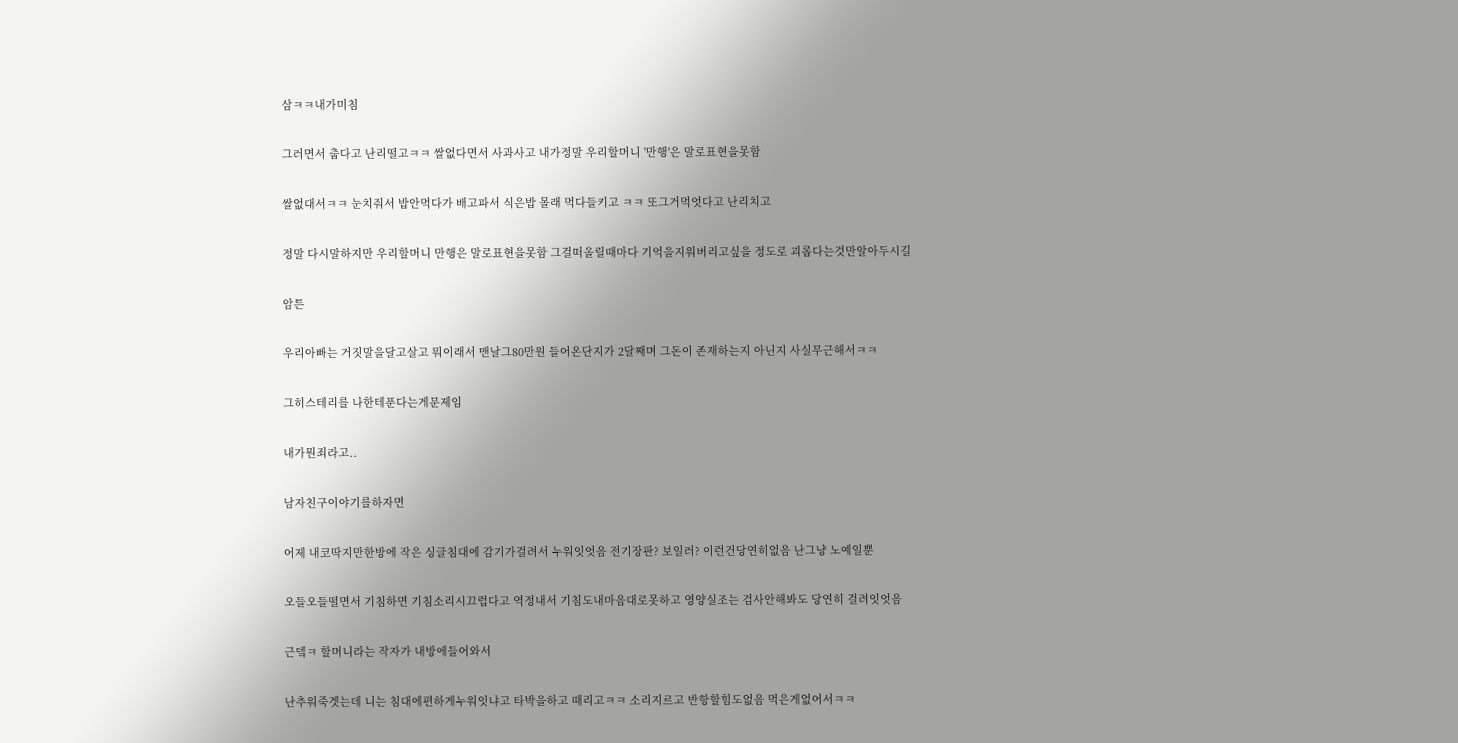삼ㅋㅋ내가미침

그러면서 춥다고 난리떨고ㅋㅋ 쌀없다면서 사과사고 내가정말 우리할머니 '만행'은 말로표현을못함

쌀없대서ㅋㅋ 눈치줘서 밥안먹다가 배고파서 식은밥 몰래 먹다들키고 ㅋㅋ 또그거먹엇다고 난리치고

정말 다시말하지만 우리할머니 만행은 말로표현을못함 그걸떠올릴때마다 기억을지워버리고싶을 정도로 괴롭다는것만알아두시길

암튼

우리아빠는 거짓말을달고살고 뭐이래서 맨날그80만원 들어온단지가 2달째며 그돈이 존재하는지 아닌지 사실무근해서ㅋㅋ

그히스테리를 나한테푼다는게문제임

내가뭔죄라고..

남자친구이야기를하자면

어제 내코딱지만한방에 작은 싱글침대에 감기가걸려서 누워잇엇음 전기장판? 보일러? 이런건당연히없음 난그냥 노예일뿐

오들오들떨면서 기침하면 기침소리시끄럽다고 역정내서 기침도내마음대로못하고 영양실조는 검사안해봐도 당연히 걸려잇엇음

근뎈ㅋ 할머니라는 작자가 내방에들어와서

난추워죽겟는데 니는 침대에편하게누워잇냐고 타박을하고 때리고ㅋㅋ 소리지르고 반항할힘도없음 먹은게없어서ㅋㅋ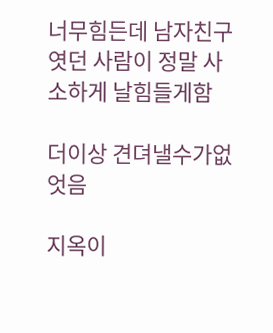너무힘든데 남자친구엿던 사람이 정말 사소하게 날힘들게함

더이상 견뎌낼수가없엇음

지옥이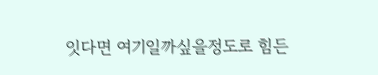잇다면 여기일까싶을정도로 힘든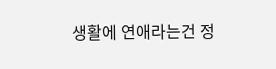생활에 연애라는건 정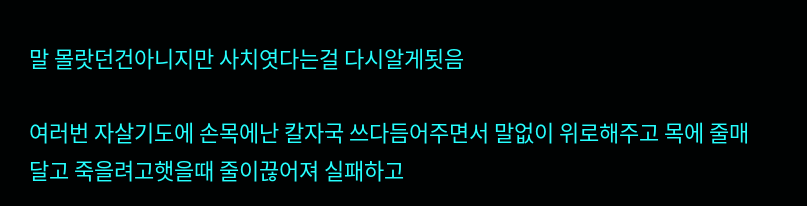말 몰랏던건아니지만 사치엿다는걸 다시알게됫음

여러번 자살기도에 손목에난 칼자국 쓰다듬어주면서 말없이 위로해주고 목에 줄매달고 죽을려고햇을때 줄이끊어져 실패하고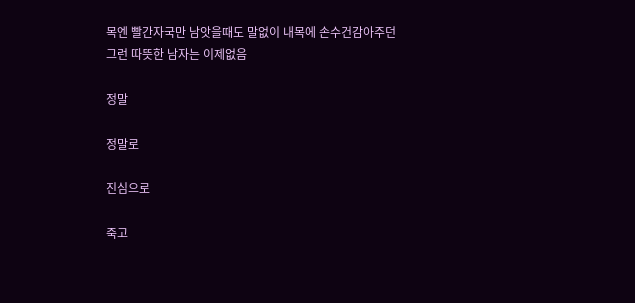목엔 빨간자국만 남앗을때도 말없이 내목에 손수건감아주던 그런 따뜻한 남자는 이제없음

정말

정말로

진심으로

죽고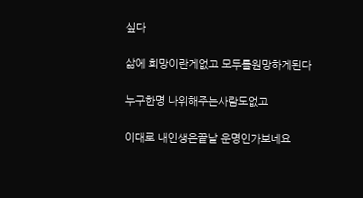싶다

삶에 희망이란게없고 모두를원망하게된다

누구한명 나위해주는사람도없고

이대로 내인생은끝날 운명인가보네요